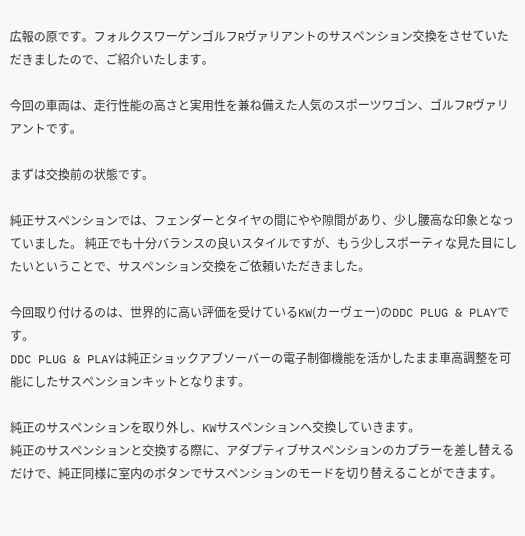広報の原です。フォルクスワーゲンゴルフRヴァリアントのサスペンション交換をさせていただきましたので、ご紹介いたします。

今回の車両は、走行性能の高さと実用性を兼ね備えた人気のスポーツワゴン、ゴルフRヴァリアントです。

まずは交換前の状態です。

純正サスペンションでは、フェンダーとタイヤの間にやや隙間があり、少し腰高な印象となっていました。 純正でも十分バランスの良いスタイルですが、もう少しスポーティな見た目にしたいということで、サスペンション交換をご依頼いただきました。

今回取り付けるのは、世界的に高い評価を受けているKW(カーヴェー)のDDC PLUG & PLAYです。
DDC PLUG & PLAYは純正ショックアブソーバーの電子制御機能を活かしたまま車高調整を可能にしたサスペンションキットとなります。

純正のサスペンションを取り外し、KWサスペンションへ交換していきます。
純正のサスペンションと交換する際に、アダプティブサスペンションのカプラーを差し替えるだけで、純正同様に室内のボタンでサスペンションのモードを切り替えることができます。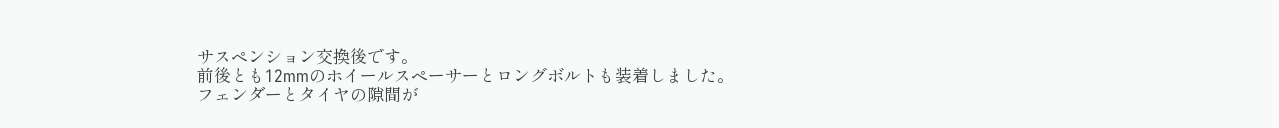サスペンション交換後です。
前後とも12mmのホイールスペーサーとロングボルトも装着しました。
フェンダーとタイヤの隙間が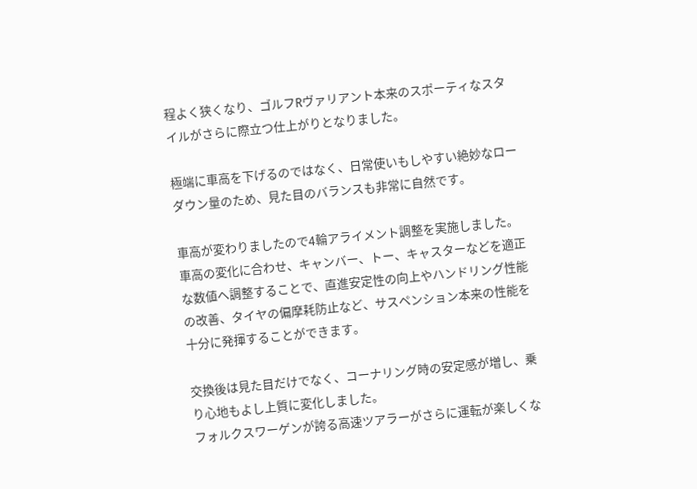程よく狭くなり、ゴルフRヴァリアント本来のスポーティなスタイルがさらに際立つ仕上がりとなりました。

極端に車高を下げるのではなく、日常使いもしやすい絶妙なローダウン量のため、見た目のバランスも非常に自然です。

車高が変わりましたので4輪アライメント調整を実施しました。
車高の変化に合わせ、キャンバー、トー、キャスターなどを適正な数値へ調整することで、直進安定性の向上やハンドリング性能の改善、タイヤの偏摩耗防止など、サスペンション本来の性能を十分に発揮することができます。

交換後は見た目だけでなく、コーナリング時の安定感が増し、乗り心地もよし上質に変化しました。
フォルクスワーゲンが誇る高速ツアラーがさらに運転が楽しくな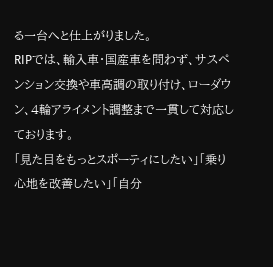る一台へと仕上がりました。
RIPでは、輸入車・国産車を問わず、サスペンション交換や車高調の取り付け、ローダウン、4輪アライメント調整まで一貫して対応しております。
「見た目をもっとスポーティにしたい」「乗り心地を改善したい」「自分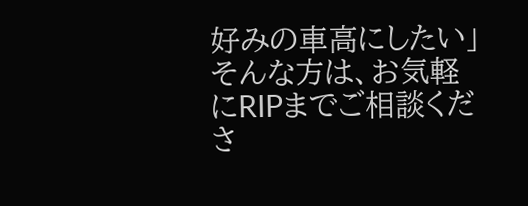好みの車高にしたい」
そんな方は、お気軽にRIPまでご相談くださ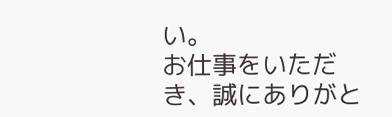い。
お仕事をいただき、誠にありがと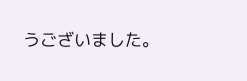うございました。